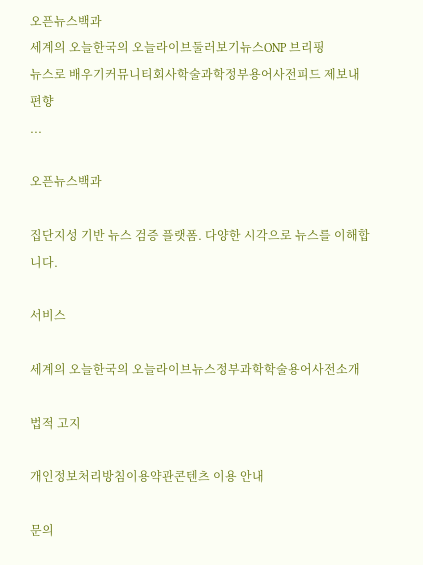오픈뉴스백과
세계의 오늘한국의 오늘라이브둘러보기뉴스ONP 브리핑
뉴스로 배우기커뮤니티회사학술과학정부용어사전피드 제보내 편향
...

오픈뉴스백과

집단지성 기반 뉴스 검증 플랫폼. 다양한 시각으로 뉴스를 이해합니다.

서비스

세계의 오늘한국의 오늘라이브뉴스정부과학학술용어사전소개

법적 고지

개인정보처리방침이용약관콘텐츠 이용 안내

문의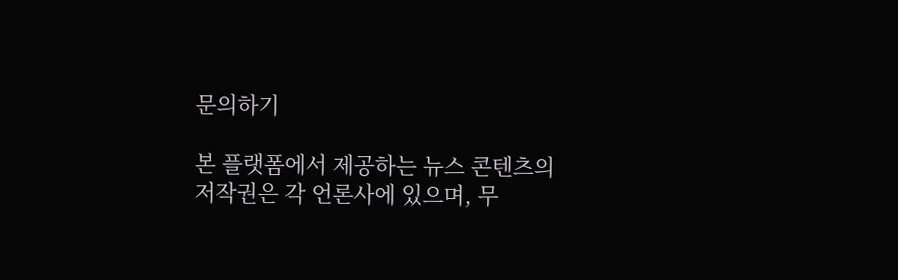문의하기

본 플랫폼에서 제공하는 뉴스 콘텐츠의 저작권은 각 언론사에 있으며, 무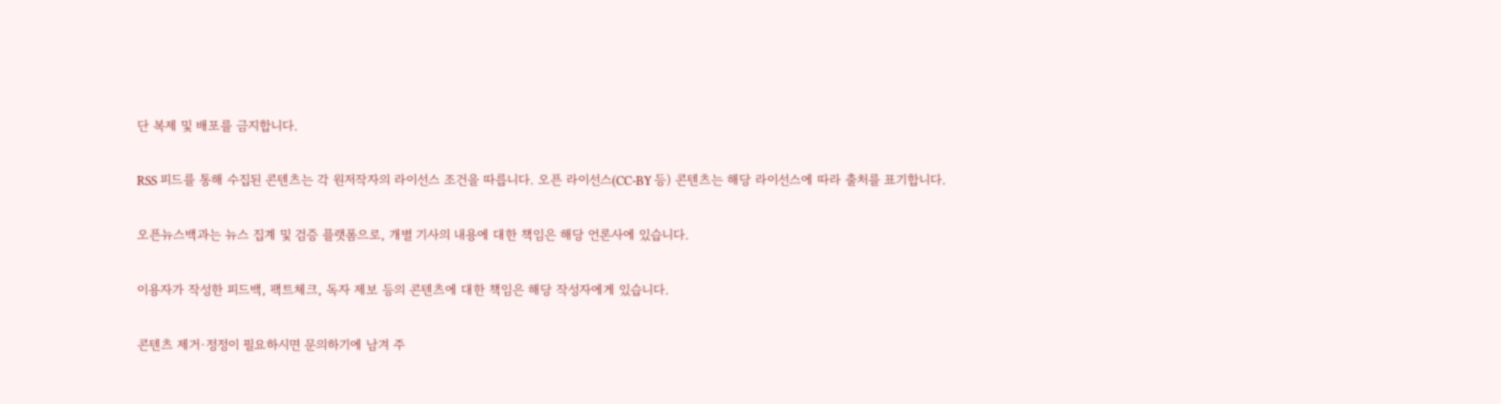단 복제 및 배포를 금지합니다.

RSS 피드를 통해 수집된 콘텐츠는 각 원저작자의 라이선스 조건을 따릅니다. 오픈 라이선스(CC-BY 등) 콘텐츠는 해당 라이선스에 따라 출처를 표기합니다.

오픈뉴스백과는 뉴스 집계 및 검증 플랫폼으로, 개별 기사의 내용에 대한 책임은 해당 언론사에 있습니다.

이용자가 작성한 피드백, 팩트체크, 독자 제보 등의 콘텐츠에 대한 책임은 해당 작성자에게 있습니다.

콘텐츠 제거·정정이 필요하시면 문의하기에 남겨 주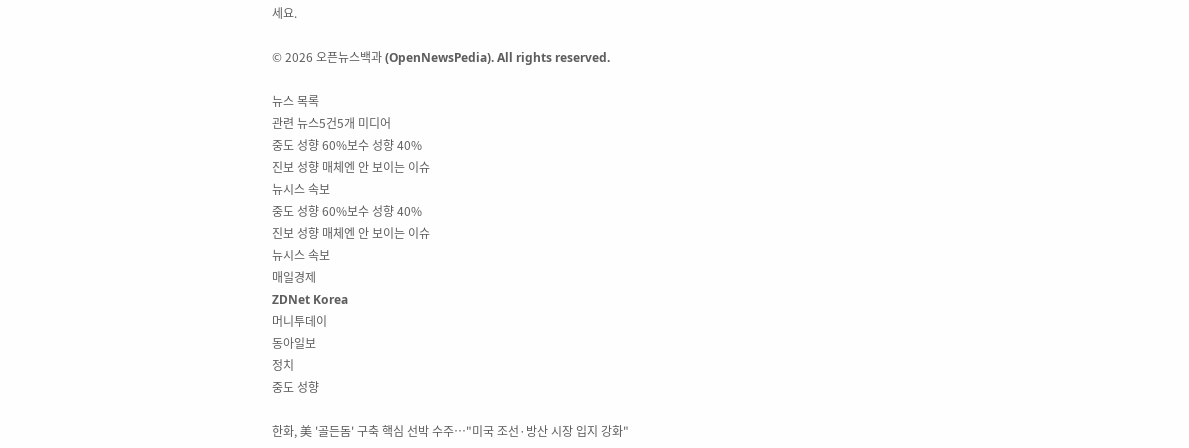세요.

© 2026 오픈뉴스백과 (OpenNewsPedia). All rights reserved.

뉴스 목록
관련 뉴스5건5개 미디어
중도 성향 60%보수 성향 40%
진보 성향 매체엔 안 보이는 이슈
뉴시스 속보
중도 성향 60%보수 성향 40%
진보 성향 매체엔 안 보이는 이슈
뉴시스 속보
매일경제
ZDNet Korea
머니투데이
동아일보
정치
중도 성향

한화, 美 '골든돔' 구축 핵심 선박 수주…"미국 조선·방산 시장 입지 강화"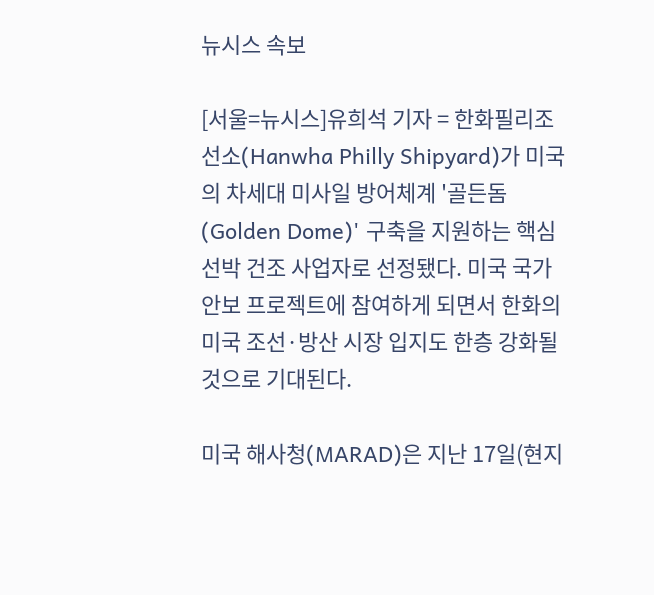뉴시스 속보

[서울=뉴시스]유희석 기자 = 한화필리조선소(Hanwha Philly Shipyard)가 미국의 차세대 미사일 방어체계 '골든돔(Golden Dome)' 구축을 지원하는 핵심 선박 건조 사업자로 선정됐다. 미국 국가안보 프로젝트에 참여하게 되면서 한화의 미국 조선·방산 시장 입지도 한층 강화될 것으로 기대된다.

미국 해사청(MARAD)은 지난 17일(현지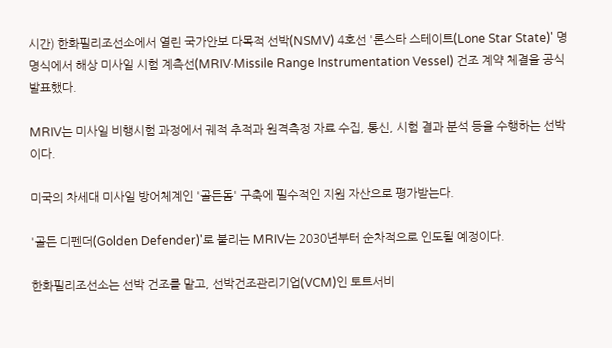시간) 한화필리조선소에서 열린 국가안보 다목적 선박(NSMV) 4호선 '론스타 스테이트(Lone Star State)' 명명식에서 해상 미사일 시험 계측선(MRIV·Missile Range Instrumentation Vessel) 건조 계약 체결을 공식 발표했다.

MRIV는 미사일 비행시험 과정에서 궤적 추적과 원격측정 자료 수집, 통신, 시험 결과 분석 등을 수행하는 선박이다.

미국의 차세대 미사일 방어체계인 '골든돔' 구축에 필수적인 지원 자산으로 평가받는다.

'골든 디펜더(Golden Defender)'로 불리는 MRIV는 2030년부터 순차적으로 인도될 예정이다.

한화필리조선소는 선박 건조를 맡고, 선박건조관리기업(VCM)인 토트서비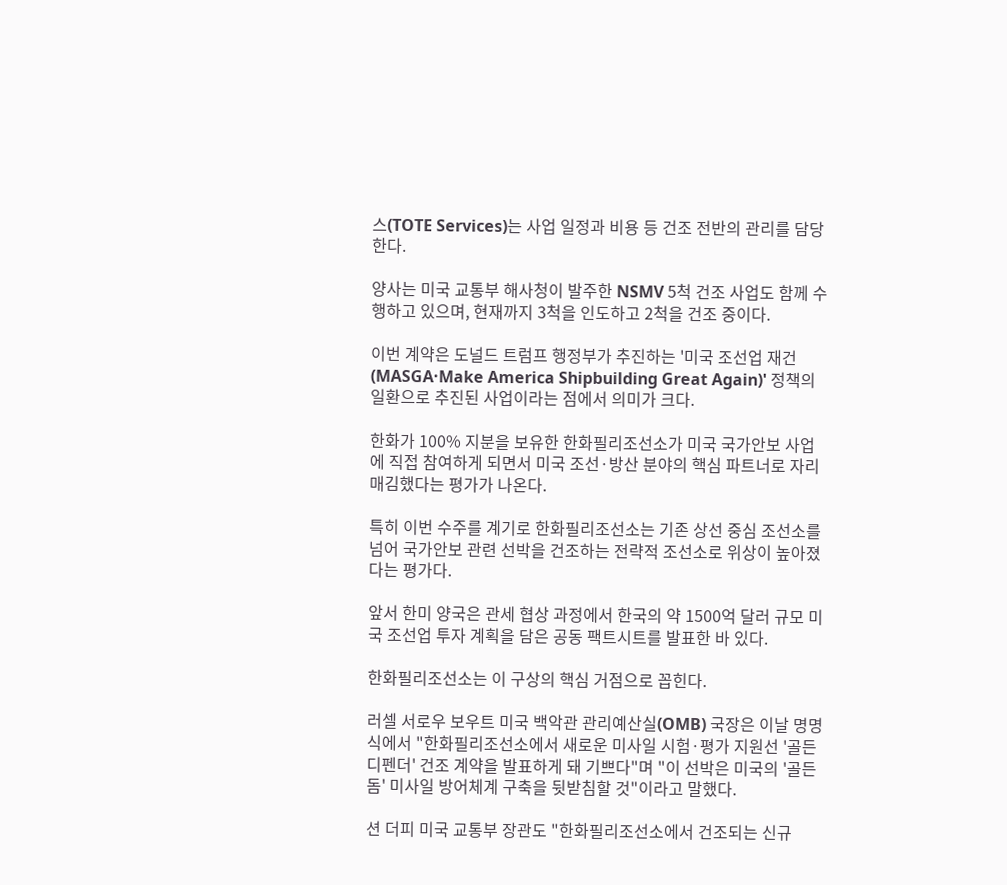스(TOTE Services)는 사업 일정과 비용 등 건조 전반의 관리를 담당한다.

양사는 미국 교통부 해사청이 발주한 NSMV 5척 건조 사업도 함께 수행하고 있으며, 현재까지 3척을 인도하고 2척을 건조 중이다.

이번 계약은 도널드 트럼프 행정부가 추진하는 '미국 조선업 재건(MASGA·Make America Shipbuilding Great Again)' 정책의 일환으로 추진된 사업이라는 점에서 의미가 크다.

한화가 100% 지분을 보유한 한화필리조선소가 미국 국가안보 사업에 직접 참여하게 되면서 미국 조선·방산 분야의 핵심 파트너로 자리매김했다는 평가가 나온다.

특히 이번 수주를 계기로 한화필리조선소는 기존 상선 중심 조선소를 넘어 국가안보 관련 선박을 건조하는 전략적 조선소로 위상이 높아졌다는 평가다.

앞서 한미 양국은 관세 협상 과정에서 한국의 약 1500억 달러 규모 미국 조선업 투자 계획을 담은 공동 팩트시트를 발표한 바 있다.

한화필리조선소는 이 구상의 핵심 거점으로 꼽힌다.

러셀 서로우 보우트 미국 백악관 관리예산실(OMB) 국장은 이날 명명식에서 "한화필리조선소에서 새로운 미사일 시험·평가 지원선 '골든 디펜더' 건조 계약을 발표하게 돼 기쁘다"며 "이 선박은 미국의 '골든돔' 미사일 방어체계 구축을 뒷받침할 것"이라고 말했다.

션 더피 미국 교통부 장관도 "한화필리조선소에서 건조되는 신규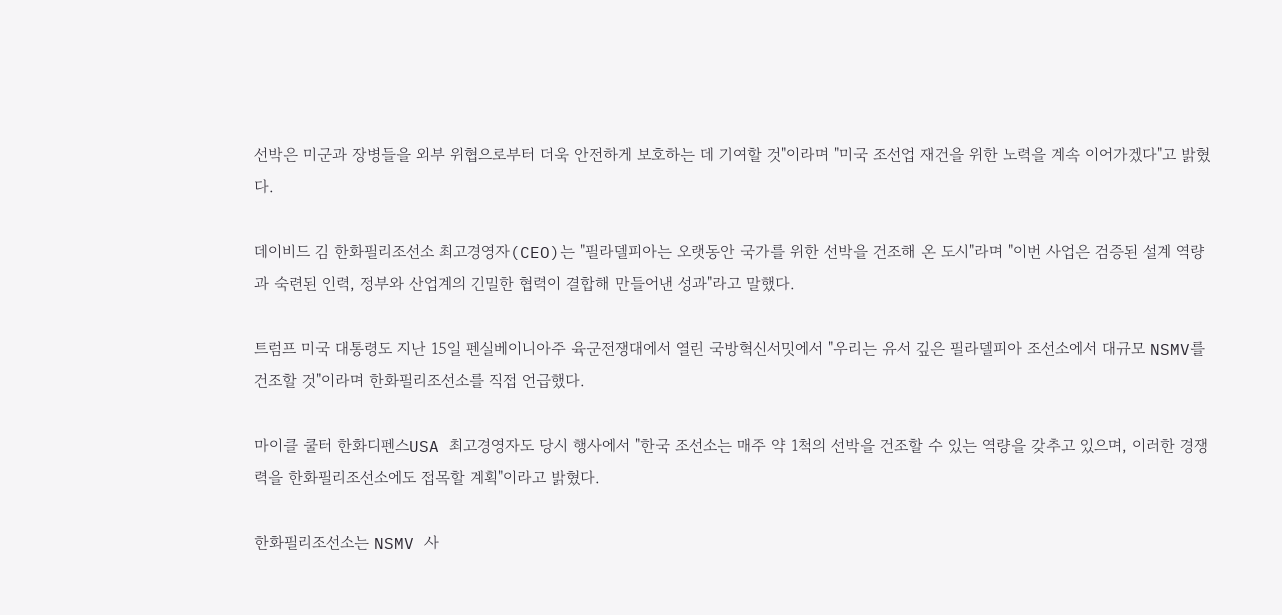선박은 미군과 장병들을 외부 위협으로부터 더욱 안전하게 보호하는 데 기여할 것"이라며 "미국 조선업 재건을 위한 노력을 계속 이어가겠다"고 밝혔다.

데이비드 김 한화필리조선소 최고경영자(CEO)는 "필라델피아는 오랫동안 국가를 위한 선박을 건조해 온 도시"라며 "이번 사업은 검증된 설계 역량과 숙련된 인력, 정부와 산업계의 긴밀한 협력이 결합해 만들어낸 성과"라고 말했다.

트럼프 미국 대통령도 지난 15일 펜실베이니아주 육군전쟁대에서 열린 국방혁신서밋에서 "우리는 유서 깊은 필라델피아 조선소에서 대규모 NSMV를 건조할 것"이라며 한화필리조선소를 직접 언급했다.

마이클 쿨터 한화디펜스USA 최고경영자도 당시 행사에서 "한국 조선소는 매주 약 1척의 선박을 건조할 수 있는 역량을 갖추고 있으며, 이러한 경쟁력을 한화필리조선소에도 접목할 계획"이라고 밝혔다.

한화필리조선소는 NSMV 사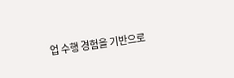업 수행 경험을 기반으로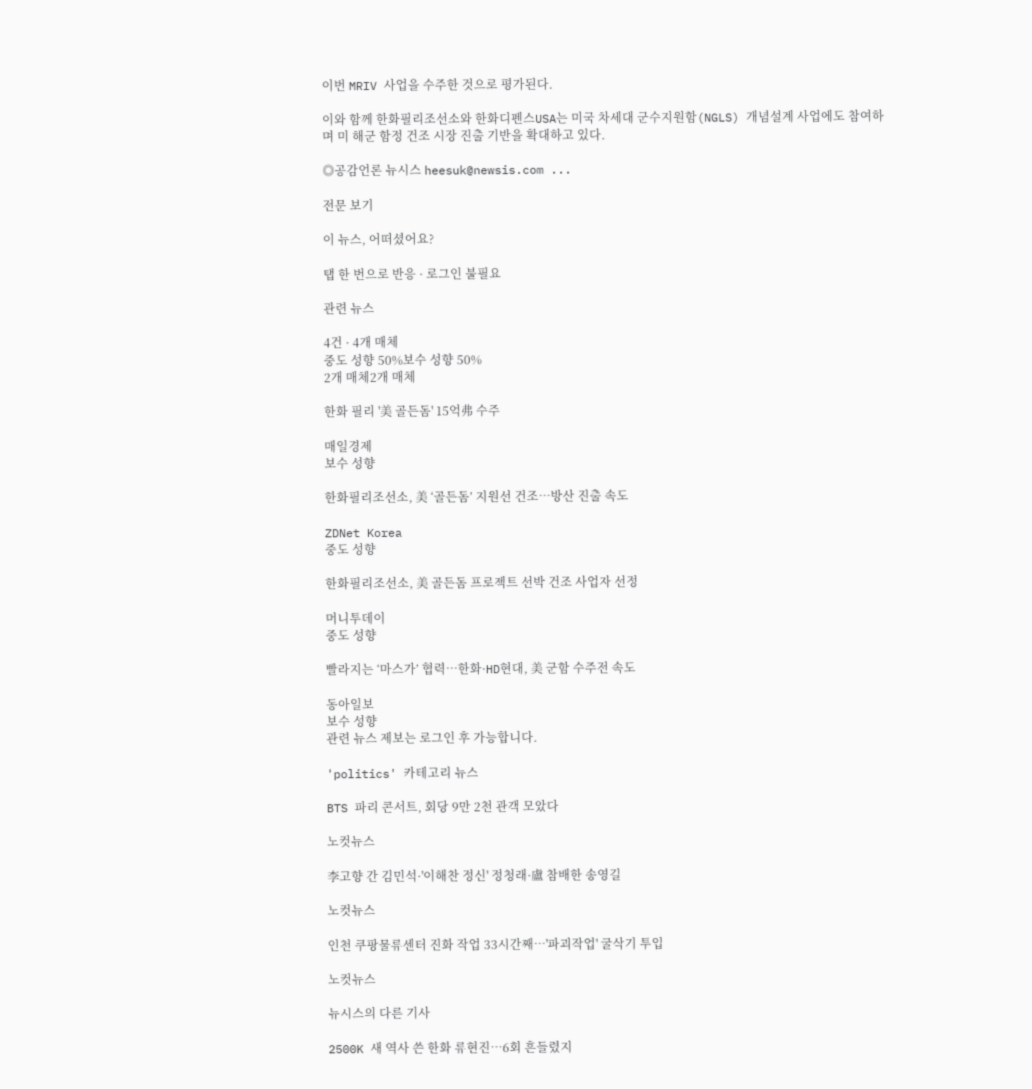이번 MRIV 사업을 수주한 것으로 평가된다.

이와 함께 한화필리조선소와 한화디펜스USA는 미국 차세대 군수지원함(NGLS) 개념설계 사업에도 참여하며 미 해군 함정 건조 시장 진출 기반을 확대하고 있다.

◎공감언론 뉴시스 heesuk@newsis.com ...

전문 보기

이 뉴스, 어떠셨어요?

탭 한 번으로 반응 · 로그인 불필요

관련 뉴스

4건 · 4개 매체
중도 성향 50%보수 성향 50%
2개 매체2개 매체

한화 필리 '美 골든돔' 15억弗 수주

매일경제
보수 성향

한화필리조선소, 美 ‘골든돔’ 지원선 건조…방산 진출 속도

ZDNet Korea
중도 성향

한화필리조선소, 美 골든돔 프로젝트 선박 건조 사업자 선정

머니투데이
중도 성향

빨라지는 ‘마스가’ 협력…한화·HD현대, 美 군함 수주전 속도

동아일보
보수 성향
관련 뉴스 제보는 로그인 후 가능합니다.

'politics' 카테고리 뉴스

BTS 파리 콘서트, 회당 9만 2천 관객 모았다

노컷뉴스

李고향 간 김민석·'이해찬 정신' 정청래·盧 참배한 송영길

노컷뉴스

인천 쿠팡물류센터 진화 작업 33시간째…'파괴작업' 굴삭기 투입

노컷뉴스

뉴시스의 다른 기사

2500K 새 역사 쓴 한화 류현진…6회 흔들렸지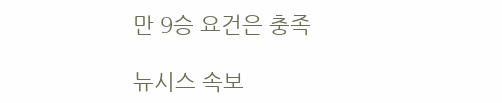만 9승 요건은 충족

뉴시스 속보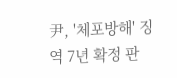尹, '체포방해' 징역 7년 확정 판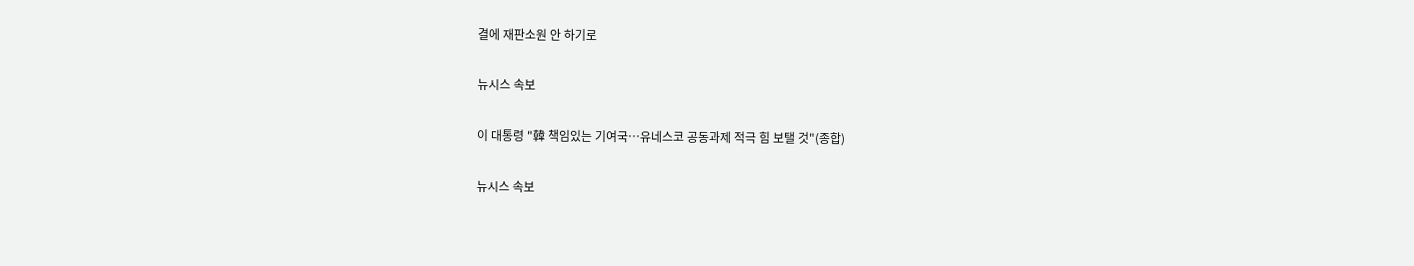결에 재판소원 안 하기로

뉴시스 속보

이 대통령 "韓 책임있는 기여국…유네스코 공동과제 적극 힘 보탤 것"(종합)

뉴시스 속보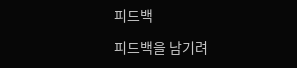피드백

피드백을 남기려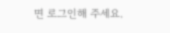면 로그인해 주세요.